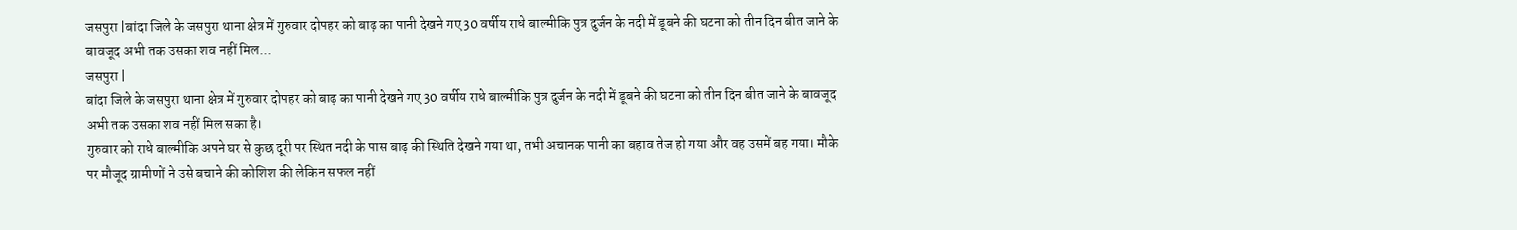जसपुरा |बांदा जिले के जसपुरा थाना क्षेत्र में गुरुवार दोपहर को बाढ़ का पानी देखने गए 30 वर्षीय राधे बाल्मीकि पुत्र दुर्जन के नदी में डूबने की घटना को तीन दिन बीत जाने के बावजूद अभी तक उसका शव नहीं मिल...
जसपुरा |
बांदा जिले के जसपुरा थाना क्षेत्र में गुरुवार दोपहर को बाढ़ का पानी देखने गए 30 वर्षीय राधे बाल्मीकि पुत्र दुर्जन के नदी में डूबने की घटना को तीन दिन बीत जाने के बावजूद अभी तक उसका शव नहीं मिल सका है।
गुरुवार को राधे बाल्मीकि अपने घर से कुछ दूरी पर स्थित नदी के पास बाढ़ की स्थिति देखने गया था, तभी अचानक पानी का बहाव तेज हो गया और वह उसमें बह गया। मौके पर मौजूद ग्रामीणों ने उसे बचाने की कोशिश की लेकिन सफल नहीं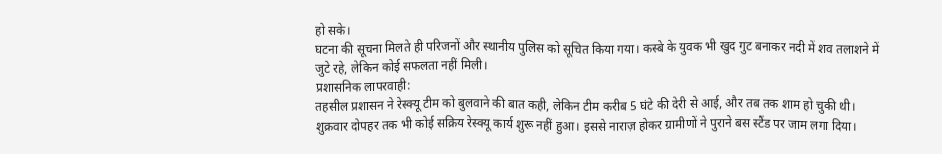हो सके।
घटना की सूचना मिलते ही परिजनों और स्थानीय पुलिस को सूचित किया गया। कस्बे के युवक भी खुद गुट बनाकर नदी में शव तलाशने में जुटे रहे, लेकिन कोई सफलता नहीं मिली।
प्रशासनिक लापरवाही:
तहसील प्रशासन ने रेस्क्यू टीम को बुलवाने की बात कही, लेकिन टीम करीब 5 घंटे की देरी से आई, और तब तक शाम हो चुकी थी। शुक्रवार दोपहर तक भी कोई सक्रिय रेस्क्यू कार्य शुरू नहीं हुआ। इससे नाराज़ होकर ग्रामीणों ने पुराने बस स्टैंड पर जाम लगा दिया।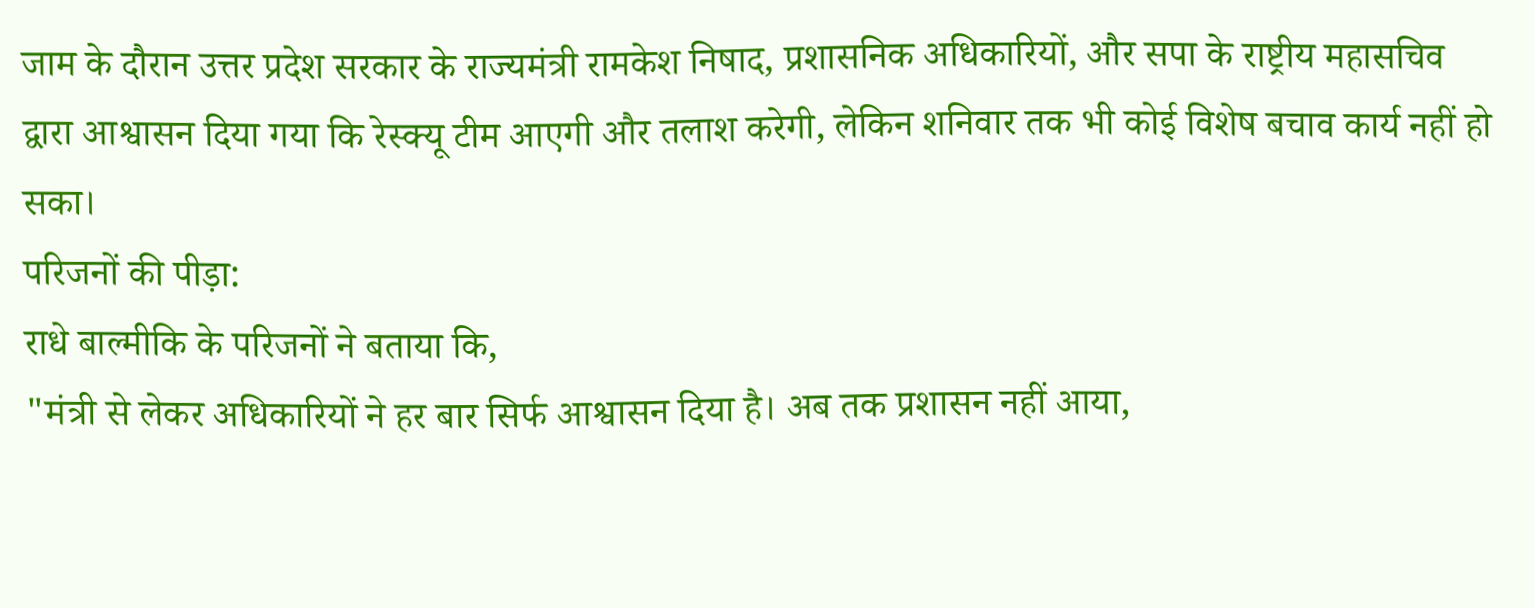जाम के दौरान उत्तर प्रदेश सरकार के राज्यमंत्री रामकेश निषाद, प्रशासनिक अधिकारियों, और सपा के राष्ट्रीय महासचिव द्वारा आश्वासन दिया गया कि रेस्क्यू टीम आएगी और तलाश करेगी, लेकिन शनिवार तक भी कोई विशेष बचाव कार्य नहीं हो सका।
परिजनों की पीड़ा:
राधे बाल्मीकि के परिजनों ने बताया कि,
"मंत्री से लेकर अधिकारियों ने हर बार सिर्फ आश्वासन दिया है। अब तक प्रशासन नहीं आया,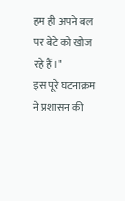हम ही अपने बल पर बेटे को खोज रहे हैं।"
इस पूरे घटनाक्रम ने प्रशासन की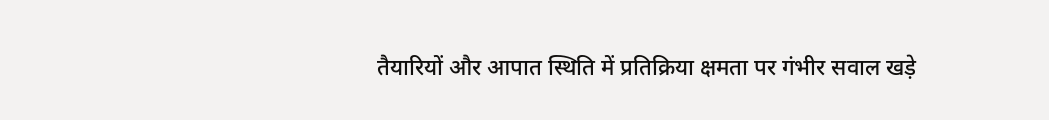तैयारियों और आपात स्थिति में प्रतिक्रिया क्षमता पर गंभीर सवाल खड़े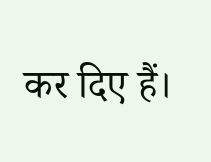कर दिए हैं।